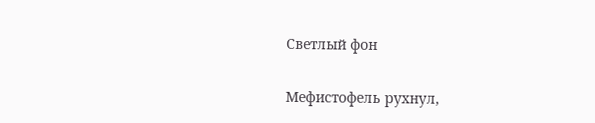Светлый фон

Мефистофель рухнул,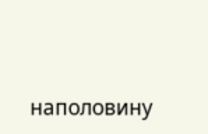наполовину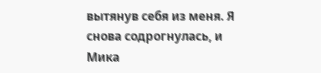вытянув себя из меня. Я снова содрогнулась, и Мика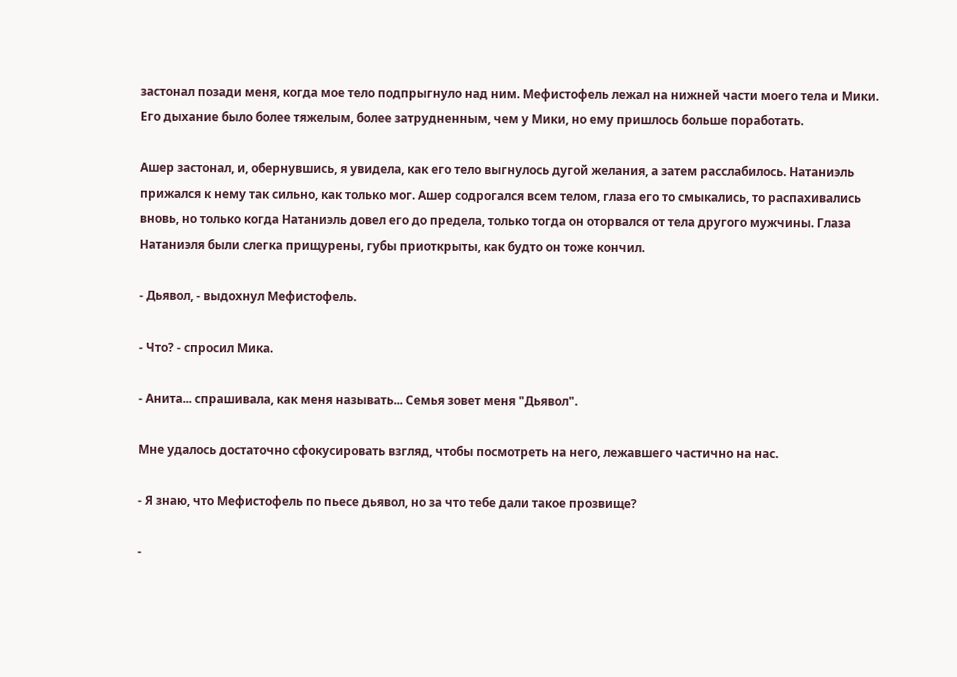застонал позади меня, когда мое тело подпрыгнуло над ним. Мефистофель лежал на нижней части моего тела и Мики. Его дыхание было более тяжелым, более затрудненным, чем у Мики, но ему пришлось больше поработать.

Ашер застонал, и, обернувшись, я увидела, как его тело выгнулось дугой желания, а затем расслабилось. Натаниэль прижался к нему так сильно, как только мог. Ашер содрогался всем телом, глаза его то смыкались, то распахивались вновь, но только когда Натаниэль довел его до предела, только тогда он оторвался от тела другого мужчины. Глаза Натаниэля были слегка прищурены, губы приоткрыты, как будто он тоже кончил.

- Дьявол, - выдохнул Мефистофель.

- Что? - спросил Мика.

- Анита... спрашивала, как меня называть... Семья зовет меня "Дьявол".

Мне удалось достаточно сфокусировать взгляд, чтобы посмотреть на него, лежавшего частично на нас.

- Я знаю, что Мефистофель по пьесе дьявол, но за что тебе дали такое прозвище?

-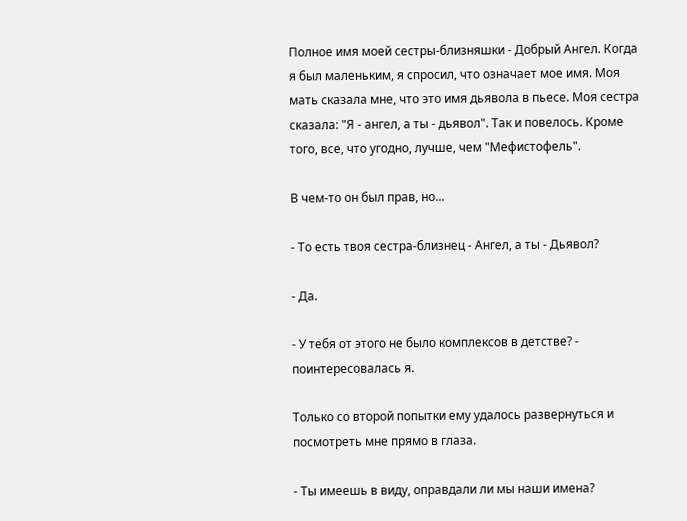Полное имя моей сестры-близняшки - Добрый Ангел. Когда я был маленьким, я спросил, что означает мое имя. Моя мать сказала мне, что это имя дьявола в пьесе. Моя сестра сказала: "Я - ангел, а ты - дьявол". Так и повелось. Кроме того, все, что угодно, лучше, чем "Мефистофель".

В чем-то он был прав, но...

- То есть твоя сестра-близнец - Ангел, а ты - Дьявол?

- Да.

- У тебя от этого не было комплексов в детстве? - поинтересовалась я.

Только со второй попытки ему удалось развернуться и посмотреть мне прямо в глаза.

- Ты имеешь в виду, оправдали ли мы наши имена?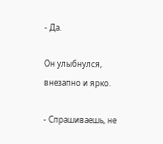- Да.

Он улыбнулся, внезапно и ярко.

- Спрашиваешь, не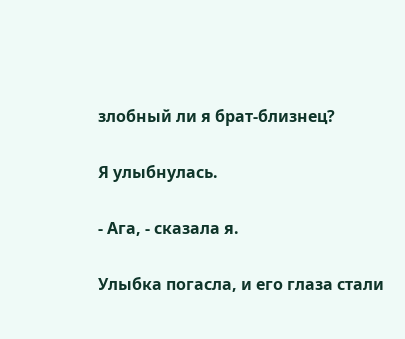злобный ли я брат-близнец?

Я улыбнулась.

- Ага, - сказала я.

Улыбка погасла, и его глаза стали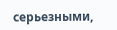серьезными,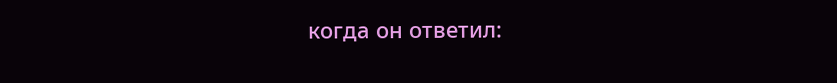когда он ответил: